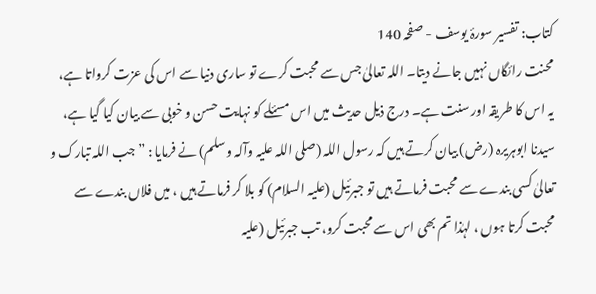کتاب: تفسیر سورۂ یوسف - صفحہ 140
محنت رائگاں نہیں جانے دیتا۔ اللہ تعالیٰ جس سے محبت کرے تو ساری دنیا سے اس کی عزت کرواتا ہے، یہ اس کا طریقہ اور سنت ہے۔ درج ذیل حدیث میں اس مسئلے کو نہایت حسن و خوبی سے بیان کیا گیا ہے، سیدنا ابوہریرہ (رض) بیان کرتے ہیں کہ رسول اللہ (صلی اللہ علیہ وآلہ وسلم) نے فرمایا : ” جب اللہ تبارک و تعالیٰ کسی بندے سے محبت فرماتے ہیں تو جبرئیل (علیہ السلام) کو بلا کر فرماتے ہیں ، میں فلاں بندے سے محبت کرتا ہوں ، لہٰذا تم بھی اس سے محبت کرو، تب جبرئیل (علیہ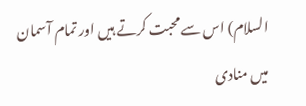السلام) اس سے محبت کرتے ہیں اور تمام آسمان میں منادی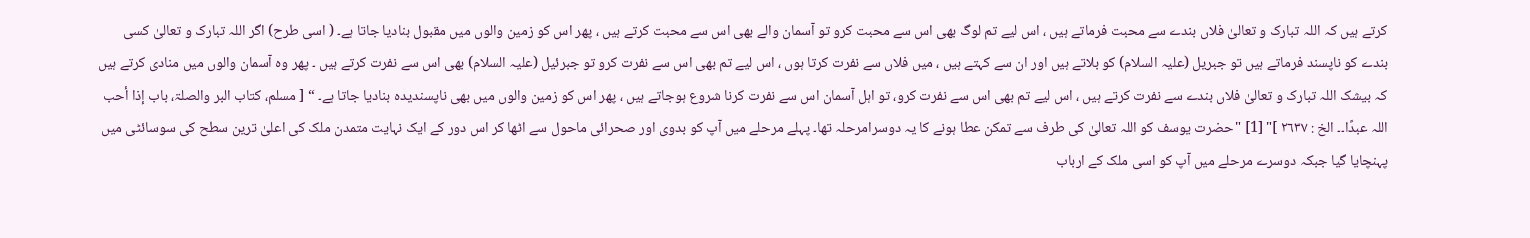کرتے ہیں کہ اللہ تبارک و تعالیٰ فلاں بندے سے محبت فرماتے ہیں ، اس لیے تم لوگ بھی اس سے محبت کرو تو آسمان والے بھی اس سے محبت کرتے ہیں ، پھر اس کو زمین والوں میں مقبول بنادیا جاتا ہے۔ ( اسی طرح) اگر اللہ تبارک و تعالیٰ کسی بندے کو ناپسند فرماتے ہیں تو جبریل (علیہ السلام) کو بلاتے ہیں اور ان سے کہتے ہیں ، میں فلاں سے نفرت کرتا ہوں ، اس لیے تم بھی اس سے نفرت کرو تو جبرئیل (علیہ السلام) بھی اس سے نفرت کرتے ہیں ۔ پھر وہ آسمان والوں میں منادی کرتے ہیں کہ بیشک اللہ تبارک و تعالیٰ فلاں بندے سے نفرت کرتے ہیں ، اس لیے تم بھی اس سے نفرت کرو، تو اہل آسمان اس سے نفرت کرنا شروع ہوجاتے ہیں ، پھر اس کو زمین والوں میں بھی ناپسندیدہ بنادیا جاتا ہے۔ “ [ مسلم، کتاب البر والصلۃ، باب إذا أحب اللہ عبدًا۔۔ الخ : ٢٦٣٧ ]" [1] "حضرت یوسف کو اللہ تعالیٰ کی طرف سے تمکن عطا ہونے کا یہ دوسرامرحلہ تھا۔ پہلے مرحلے میں آپ کو بدوی اور صحرائی ماحول سے اٹھا کر اس دور کے ایک نہایت متمدن ملک کی اعلیٰ ترین سطح کی سوسائٹی میں پہنچایا گیا جبکہ دوسرے مرحلے میں آپ کو اسی ملک کے ارباب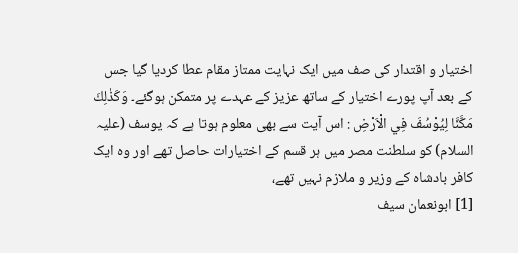اختیار و اقتدار کی صف میں ایک نہایت ممتاز مقام عطا کردیا گیا جس کے بعد آپ پورے اختیار کے ساتھ عزیز کے عہدے پر متمکن ہوگئے۔ وَكَذٰلِكَ مَكَّنَّا لِيُوْسُفَ فِي الْاَرْضِ : اس آیت سے بھی معلوم ہوتا ہے کہ یوسف (علیہ السلام) کو سلطنت مصر میں ہر قسم کے اختیارات حاصل تھے اور وہ ایک کافر بادشاہ کے وزیر و ملازم نہیں تھے،
[1] ابونعمان سیف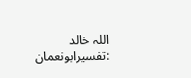اللہ خالد :تفسیرابونعمان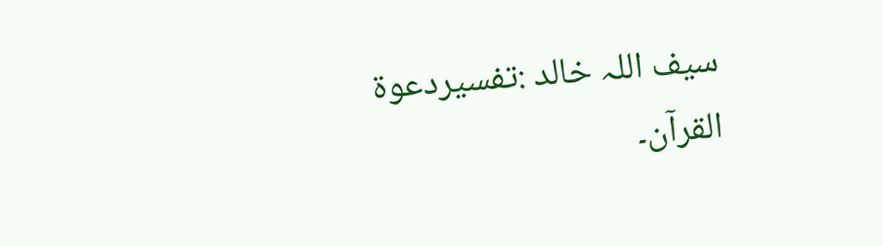سیف اللہ خالد :تفسیردعوة القرآن۔